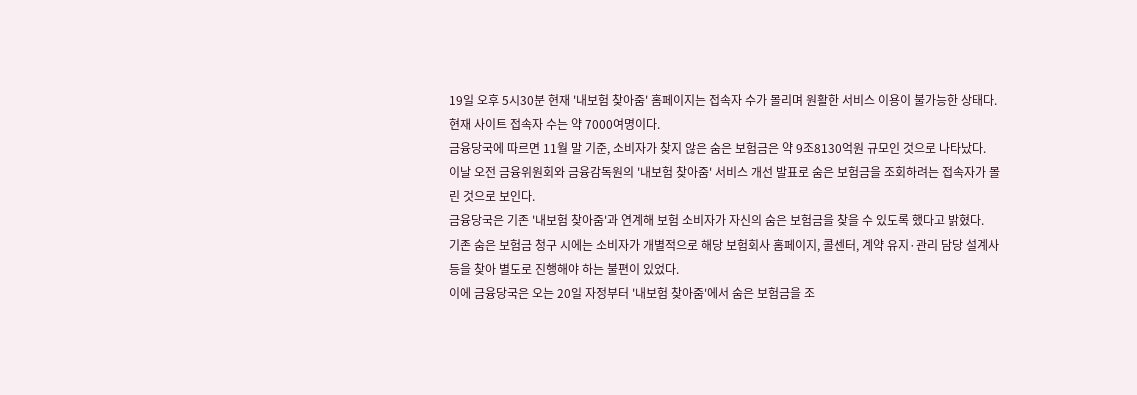19일 오후 5시30분 현재 '내보험 찾아줌' 홈페이지는 접속자 수가 몰리며 원활한 서비스 이용이 불가능한 상태다. 현재 사이트 접속자 수는 약 7000여명이다.
금융당국에 따르면 11월 말 기준, 소비자가 찾지 않은 숨은 보험금은 약 9조8130억원 규모인 것으로 나타났다.
이날 오전 금융위원회와 금융감독원의 '내보험 찾아줌' 서비스 개선 발표로 숨은 보험금을 조회하려는 접속자가 몰린 것으로 보인다.
금융당국은 기존 '내보험 찾아줌'과 연계해 보험 소비자가 자신의 숨은 보험금을 찾을 수 있도록 했다고 밝혔다.
기존 숨은 보험금 청구 시에는 소비자가 개별적으로 해당 보험회사 홈페이지, 콜센터, 계약 유지·관리 담당 설계사 등을 찾아 별도로 진행해야 하는 불편이 있었다.
이에 금융당국은 오는 20일 자정부터 '내보험 찾아줌'에서 숨은 보험금을 조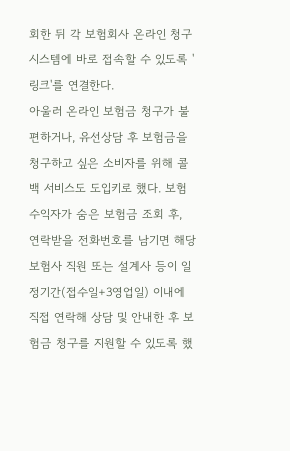회한 뒤 각 보험회사 온라인 청구시스템에 바로 접속할 수 있도록 '링크'를 연결한다.
아울러 온라인 보험금 청구가 불편하거나, 유선상담 후 보험금을 청구하고 싶은 소비자를 위해 콜 백 서비스도 도입키로 했다. 보험 수익자가 숨은 보험금 조회 후, 연락받을 전화번호를 남기면 해당 보험사 직원 또는 설계사 등이 일정기간(접수일+3영업일) 이내에 직접 연락해 상담 및 안내한 후 보험금 청구를 지원할 수 있도록 했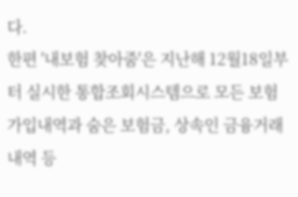다.
한편 '내보험 찾아줌'은 지난해 12월18일부터 실시한 통합조회시스템으로 모든 보험 가입내역과 숨은 보험금, 상속인 금융거래내역 등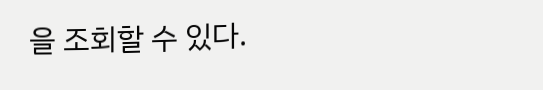을 조회할 수 있다.